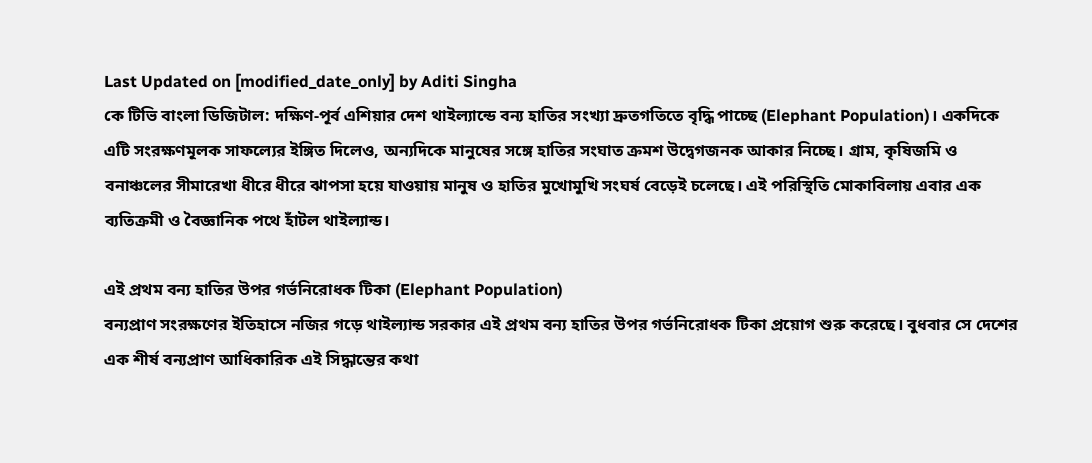Last Updated on [modified_date_only] by Aditi Singha
কে টিভি বাংলা ডিজিটাল: দক্ষিণ-পূর্ব এশিয়ার দেশ থাইল্যান্ডে বন্য হাতির সংখ্যা দ্রুতগতিতে বৃদ্ধি পাচ্ছে (Elephant Population)। একদিকে এটি সংরক্ষণমূলক সাফল্যের ইঙ্গিত দিলেও, অন্যদিকে মানুষের সঙ্গে হাতির সংঘাত ক্রমশ উদ্বেগজনক আকার নিচ্ছে। গ্রাম, কৃষিজমি ও বনাঞ্চলের সীমারেখা ধীরে ধীরে ঝাপসা হয়ে যাওয়ায় মানুষ ও হাতির মুখোমুখি সংঘর্ষ বেড়েই চলেছে। এই পরিস্থিতি মোকাবিলায় এবার এক ব্যতিক্রমী ও বৈজ্ঞানিক পথে হাঁটল থাইল্যান্ড।

এই প্রথম বন্য হাতির উপর গর্ভনিরোধক টিকা (Elephant Population)
বন্যপ্রাণ সংরক্ষণের ইতিহাসে নজির গড়ে থাইল্যান্ড সরকার এই প্রথম বন্য হাতির উপর গর্ভনিরোধক টিকা প্রয়োগ শুরু করেছে। বুধবার সে দেশের এক শীর্ষ বন্যপ্রাণ আধিকারিক এই সিদ্ধান্তের কথা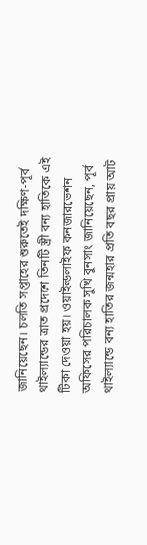জানিয়েছেন। চলতি সপ্তাহের শুরুতেই দক্ষিণ-পূর্ব থাইল্যান্ডের ত্রাত প্রদেশে তিনটি স্ত্রী বন্য হাতিকে এই টিকা দেওয়া হয়। ওয়াইল্ডলাইফ কনজারভেশন অফিসের পরিচালক সুখি বুনসাং জানিয়েছেন, পূর্ব থাইল্যান্ডে বন্য হাতির জন্মহার প্রতি বছর প্রায় আট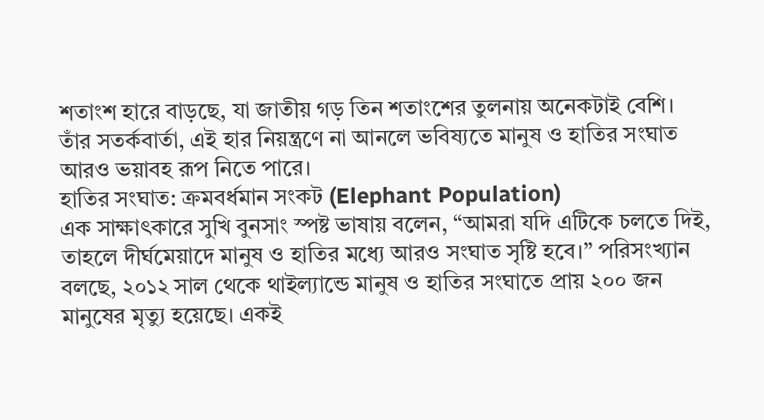শতাংশ হারে বাড়ছে, যা জাতীয় গড় তিন শতাংশের তুলনায় অনেকটাই বেশি। তাঁর সতর্কবার্তা, এই হার নিয়ন্ত্রণে না আনলে ভবিষ্যতে মানুষ ও হাতির সংঘাত আরও ভয়াবহ রূপ নিতে পারে।
হাতির সংঘাত: ক্রমবর্ধমান সংকট (Elephant Population)
এক সাক্ষাৎকারে সুখি বুনসাং স্পষ্ট ভাষায় বলেন, “আমরা যদি এটিকে চলতে দিই, তাহলে দীর্ঘমেয়াদে মানুষ ও হাতির মধ্যে আরও সংঘাত সৃষ্টি হবে।” পরিসংখ্যান বলছে, ২০১২ সাল থেকে থাইল্যান্ডে মানুষ ও হাতির সংঘাতে প্রায় ২০০ জন মানুষের মৃত্যু হয়েছে। একই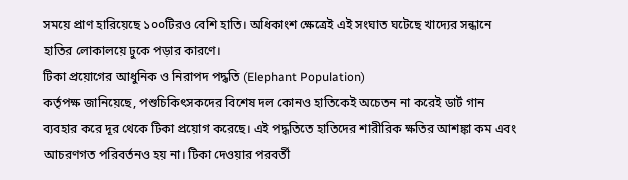সময়ে প্রাণ হারিয়েছে ১০০টিরও বেশি হাতি। অধিকাংশ ক্ষেত্রেই এই সংঘাত ঘটেছে খাদ্যের সন্ধানে হাতির লোকালয়ে ঢুকে পড়ার কারণে।
টিকা প্রয়োগের আধুনিক ও নিরাপদ পদ্ধতি (Elephant Population)
কর্তৃপক্ষ জানিয়েছে, পশুচিকিৎসকদের বিশেষ দল কোনও হাতিকেই অচেতন না করেই ডার্ট গান ব্যবহার করে দূর থেকে টিকা প্রয়োগ করেছে। এই পদ্ধতিতে হাতিদের শারীরিক ক্ষতির আশঙ্কা কম এবং আচরণগত পরিবর্তনও হয় না। টিকা দেওয়ার পরবর্তী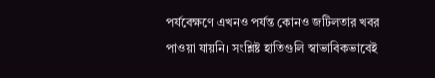পর্যবেক্ষণে এখনও পর্যন্ত কোনও জটিলতার খবর পাওয়া যায়নি। সংশ্লিষ্ট হাতিগুলি স্বাভাবিকভাবেই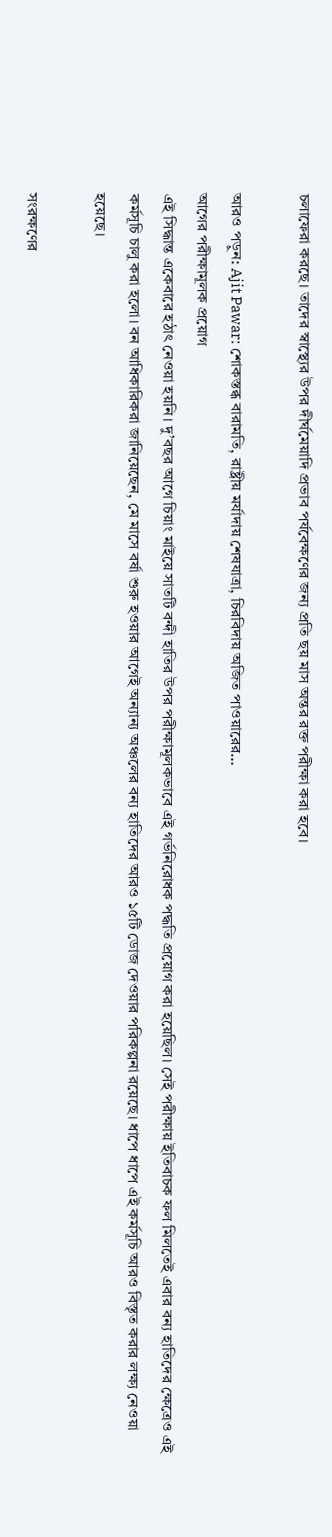চলাফেরা করছে। তাদের স্বাস্থ্যের উপর দীর্ঘমেয়াদি প্রভাব পর্যবেক্ষণের জন্য প্রতি ছয় মাস অন্তর রক্ত পরীক্ষা করা হবে।

আরও পড়ুন: Ajit Pawar: শোকস্তব্ধ বারামতি, রাষ্ট্রীয় মর্যাদায় শেষযাত্রা, চিরবিদায় অজিত পাওয়ারের…
আগের পরীক্ষামূলক প্রয়োগ
এই সিদ্ধান্ত একেবারে হঠাৎ নেওয়া হয়নি। দু’বছর আগে চিয়াং মাইয়ে সাতটি বন্দী হাতির উপর পরীক্ষামূলকভাবে এই গর্ভনিরোধক পদ্ধতি প্রয়োগ করা হয়েছিল। সেই পরীক্ষায় ইতিবাচক ফল মিলতেই এবার বন্য হাতিদের ক্ষেত্রেও এই কর্মসূচি চালু করা হলো। বন আধিকারিকরা জানিয়েছেন, মে মাসে বর্ষা শুরু হওয়ার আগেই অন্যান্য অঞ্চলের বন্য হাতিদের আরও ১৫টি ডোজ দেওয়ার পরিকল্পনা রয়েছে। ধাপে ধাপে এই কর্মসূচি আরও বিস্তৃত করার লক্ষ্য নেওয়া হয়েছে।

সংরক্ষণের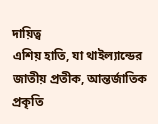দায়িত্ব
এশিয় হাতি, যা থাইল্যান্ডের জাতীয় প্রতীক, আন্তর্জাতিক প্রকৃতি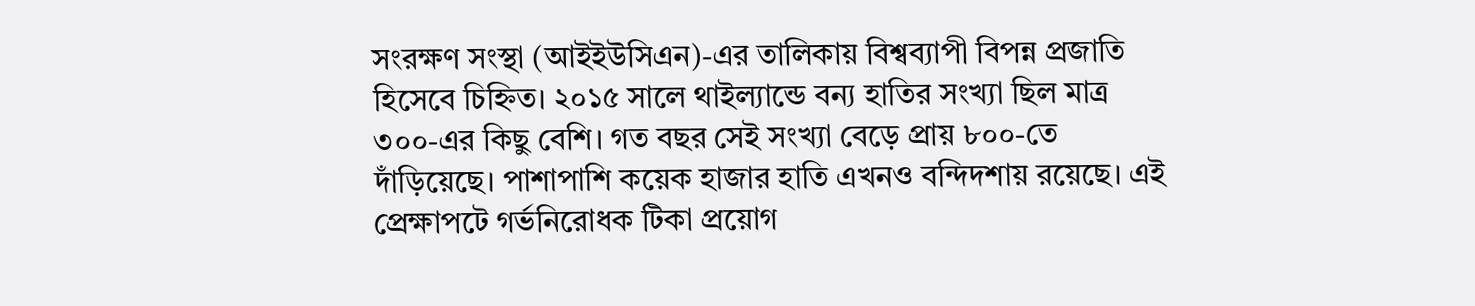সংরক্ষণ সংস্থা (আইইউসিএন)-এর তালিকায় বিশ্বব্যাপী বিপন্ন প্রজাতি হিসেবে চিহ্নিত। ২০১৫ সালে থাইল্যান্ডে বন্য হাতির সংখ্যা ছিল মাত্র ৩০০-এর কিছু বেশি। গত বছর সেই সংখ্যা বেড়ে প্রায় ৮০০-তে দাঁড়িয়েছে। পাশাপাশি কয়েক হাজার হাতি এখনও বন্দিদশায় রয়েছে। এই প্রেক্ষাপটে গর্ভনিরোধক টিকা প্রয়োগ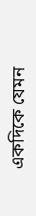একদিকে যেমন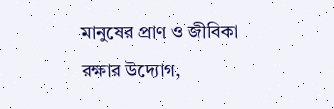মানুষের প্রাণ ও জীবিকা রক্ষার উদ্যোগ,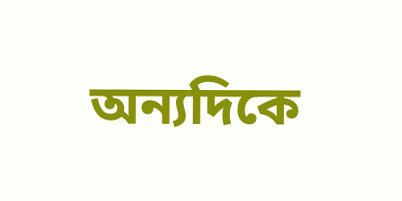অন্যদিকে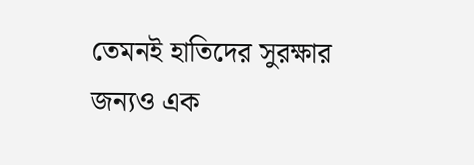তেমনই হাতিদের সুরক্ষার জন্যও এক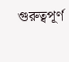গুরুত্বপূর্ণ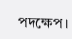পদক্ষেপ।